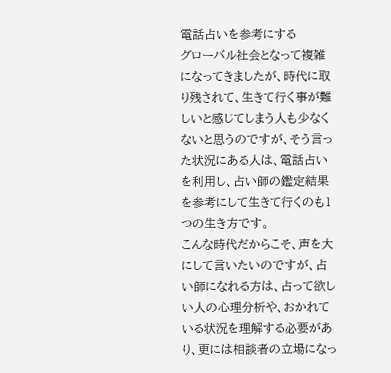電話占いを参考にする
グローバル社会となって複雑になってきましたが、時代に取り残されて、生きて行く事が難しいと感じてしまう人も少なくないと思うのですが、そう言った状況にある人は、電話占いを利用し、占い師の鑑定結果を参考にして生きて行くのも1つの生き方です。
こんな時代だからこそ、声を大にして言いたいのですが、占い師になれる方は、占って欲しい人の心理分析や、おかれている状況を理解する必要があり、更には相談者の立場になっ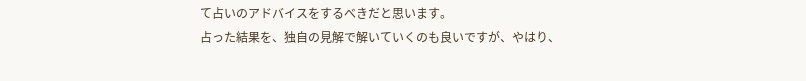て占いのアドバイスをするべきだと思います。
占った結果を、独自の見解で解いていくのも良いですが、やはり、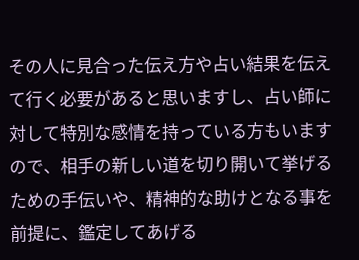その人に見合った伝え方や占い結果を伝えて行く必要があると思いますし、占い師に対して特別な感情を持っている方もいますので、相手の新しい道を切り開いて挙げるための手伝いや、精神的な助けとなる事を前提に、鑑定してあげる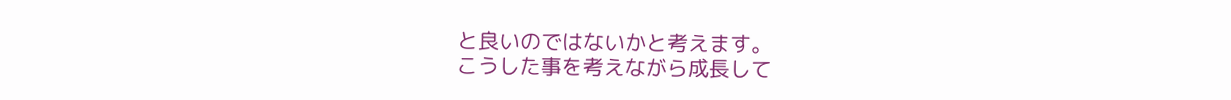と良いのではないかと考えます。
こうした事を考えながら成長して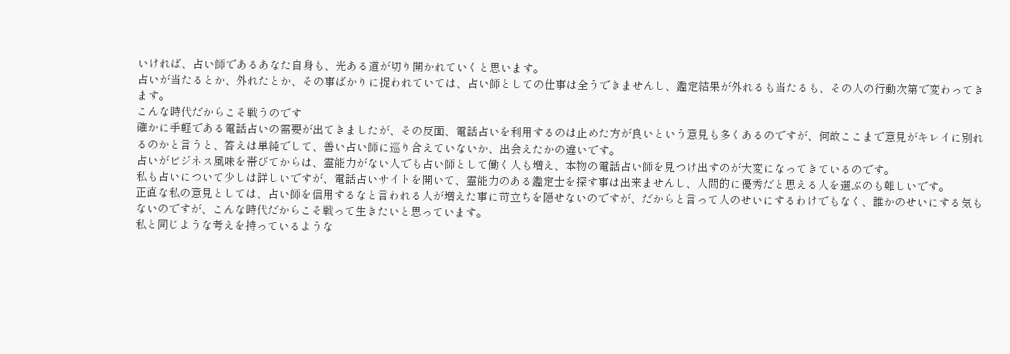いければ、占い師であるあなた自身も、光ある道が切り開かれていくと思います。
占いが当たるとか、外れたとか、その事ばかりに捉われていては、占い師としての仕事は全うできませんし、鑑定結果が外れるも当たるも、その人の行動次第で変わってきます。
こんな時代だからこそ戦うのです
確かに手軽である電話占いの需要が出てきましたが、その反面、電話占いを利用するのは止めた方が良いという意見も多くあるのですが、何故ここまで意見がキレイに別れるのかと言うと、答えは単純でして、善い占い師に巡り合えていないか、出会えたかの違いです。
占いがビジネス風味を帯びてからは、霊能力がない人でも占い師として働く人も増え、本物の電話占い師を見つけ出すのが大変になってきているのです。
私も占いについて少しは詳しいですが、電話占いサイトを開いて、霊能力のある鑑定士を探す事は出来ませんし、人間的に優秀だと思える人を選ぶのも難しいです。
正直な私の意見としては、占い師を信用するなと言われる人が増えた事に苛立ちを隠せないのですが、だからと言って人のせいにするわけでもなく、誰かのせいにする気もないのですが、こんな時代だからこそ戦って生きたいと思っています。
私と同じような考えを持っているような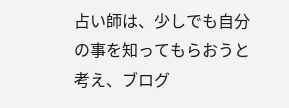占い師は、少しでも自分の事を知ってもらおうと考え、ブログ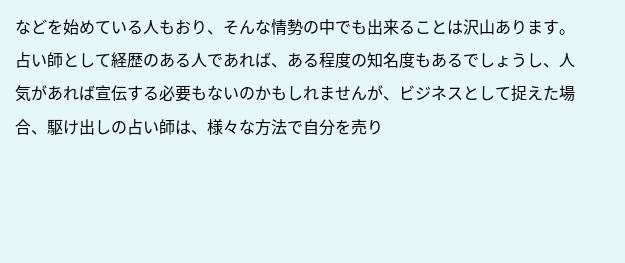などを始めている人もおり、そんな情勢の中でも出来ることは沢山あります。
占い師として経歴のある人であれば、ある程度の知名度もあるでしょうし、人気があれば宣伝する必要もないのかもしれませんが、ビジネスとして捉えた場合、駆け出しの占い師は、様々な方法で自分を売り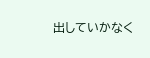出していかなく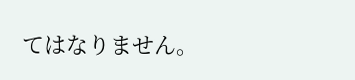てはなりません。